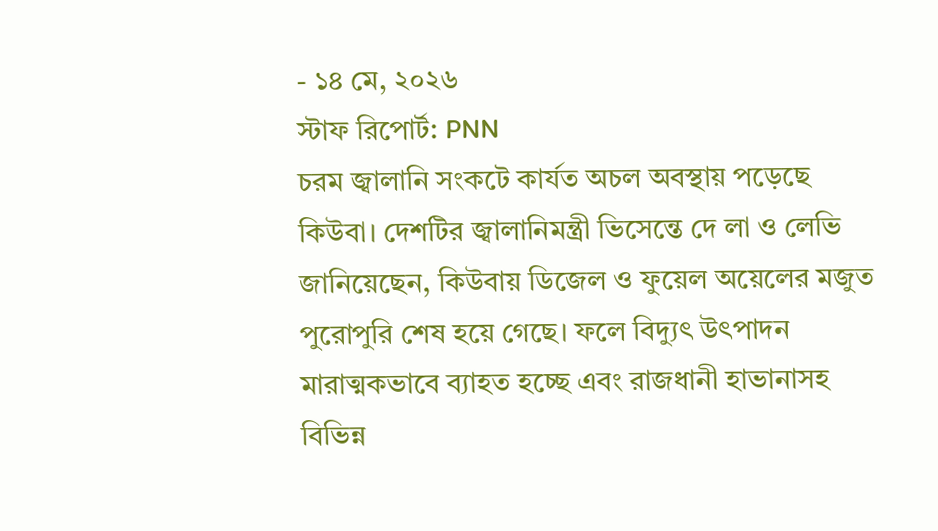- ১৪ মে, ২০২৬
স্টাফ রিপোর্ট: PNN
চরম জ্বালানি সংকটে কার্যত অচল অবস্থায় পড়েছে কিউবা। দেশটির জ্বালানিমন্ত্রী ভিসেন্তে দে লা ও লেভি জানিয়েছেন, কিউবায় ডিজেল ও ফুয়েল অয়েলের মজুত পুরোপুরি শেষ হয়ে গেছে। ফলে বিদ্যুৎ উৎপাদন মারাত্মকভাবে ব্যাহত হচ্ছে এবং রাজধানী হাভানাসহ বিভিন্ন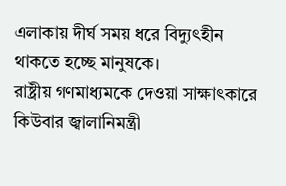এলাকায় দীর্ঘ সময় ধরে বিদ্যুৎহীন থাকতে হচ্ছে মানুষকে।
রাষ্ট্রীয় গণমাধ্যমকে দেওয়া সাক্ষাৎকারে কিউবার জ্বালানিমন্ত্রী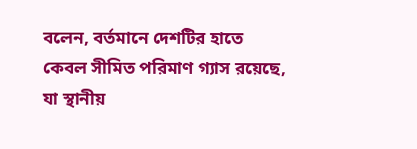বলেন, বর্তমানে দেশটির হাতে কেবল সীমিত পরিমাণ গ্যাস রয়েছে, যা স্থানীয়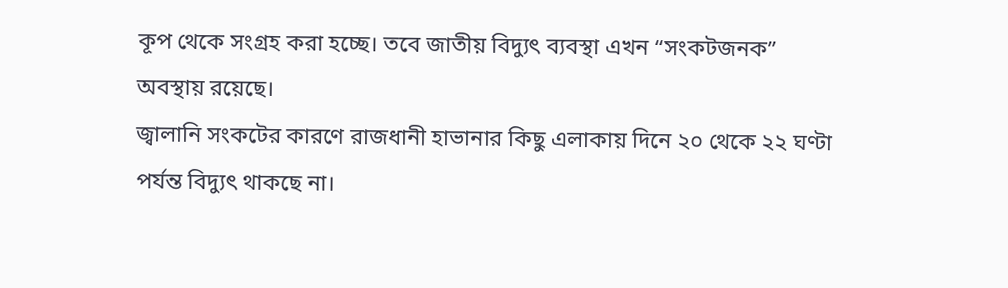কূপ থেকে সংগ্রহ করা হচ্ছে। তবে জাতীয় বিদ্যুৎ ব্যবস্থা এখন “সংকটজনক” অবস্থায় রয়েছে।
জ্বালানি সংকটের কারণে রাজধানী হাভানার কিছু এলাকায় দিনে ২০ থেকে ২২ ঘণ্টা পর্যন্ত বিদ্যুৎ থাকছে না।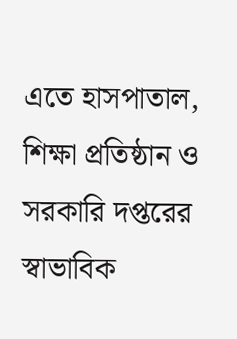এতে হাসপাতাল, শিক্ষা প্রতিষ্ঠান ও সরকারি দপ্তরের স্বাভাবিক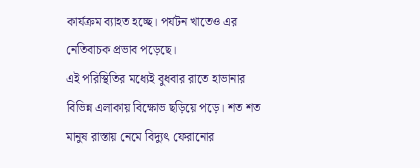কার্যক্রম ব্যাহত হচ্ছে। পর্যটন খাতেও এর নেতিবাচক প্রভাব পড়েছে।
এই পরিস্থিতির মধ্যেই বুধবার রাতে হাভানার বিভিন্ন এলাকায় বিক্ষোভ ছড়িয়ে পড়ে। শত শত মানুষ রাস্তায় নেমে বিদ্যুৎ ফেরানোর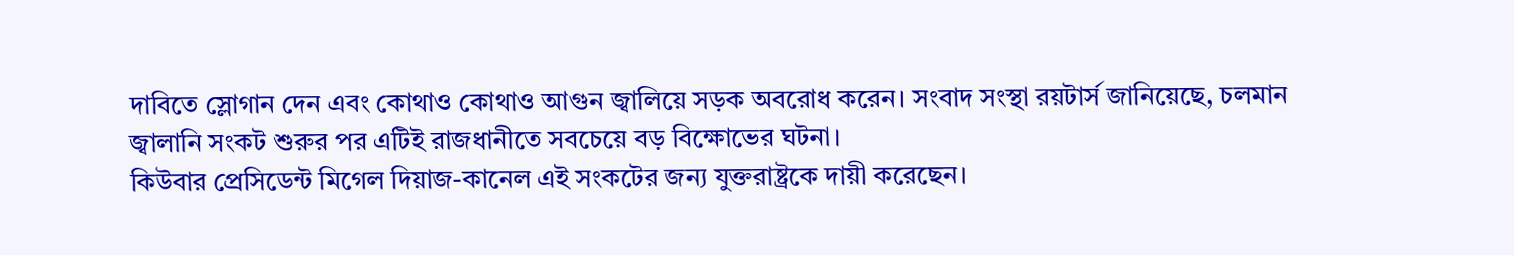দাবিতে স্লোগান দেন এবং কোথাও কোথাও আগুন জ্বালিয়ে সড়ক অবরোধ করেন। সংবাদ সংস্থা রয়টার্স জানিয়েছে, চলমান জ্বালানি সংকট শুরুর পর এটিই রাজধানীতে সবচেয়ে বড় বিক্ষোভের ঘটনা।
কিউবার প্রেসিডেন্ট মিগেল দিয়াজ-কানেল এই সংকটের জন্য যুক্তরাষ্ট্রকে দায়ী করেছেন।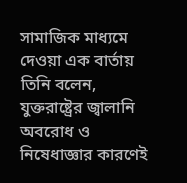সামাজিক মাধ্যমে দেওয়া এক বার্তায় তিনি বলেন, যুক্তরাষ্ট্রের জ্বালানি অবরোধ ও নিষেধাজ্ঞার কারণেই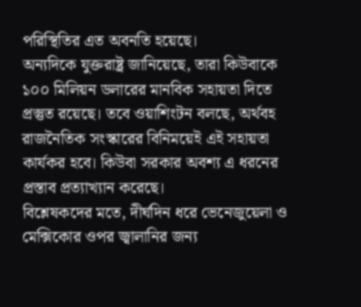পরিস্থিতির এত অবনতি হয়েছে।
অন্যদিকে যুক্তরাষ্ট্র জানিয়েছে, তারা কিউবাকে ১০০ মিলিয়ন ডলারের মানবিক সহায়তা দিতে প্রস্তুত রয়েছে। তবে ওয়াশিংটন বলছে, অর্থবহ রাজনৈতিক সংস্কারের বিনিময়েই এই সহায়তা কার্যকর হবে। কিউবা সরকার অবশ্য এ ধরনের প্রস্তাব প্রত্যাখ্যান করেছে।
বিশ্লেষকদের মতে, দীর্ঘদিন ধরে ভেনেজুয়েলা ও মেক্সিকোর ওপর জ্বালানির জন্য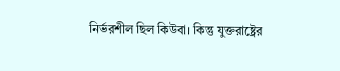নির্ভরশীল ছিল কিউবা। কিন্তু যুক্তরাষ্ট্রের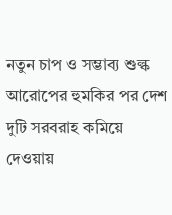নতুন চাপ ও সম্ভাব্য শুল্ক আরোপের হুমকির পর দেশ দুটি সরবরাহ কমিয়ে দেওয়ায়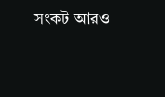সংকট আরও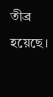তীব্র হয়েছে।